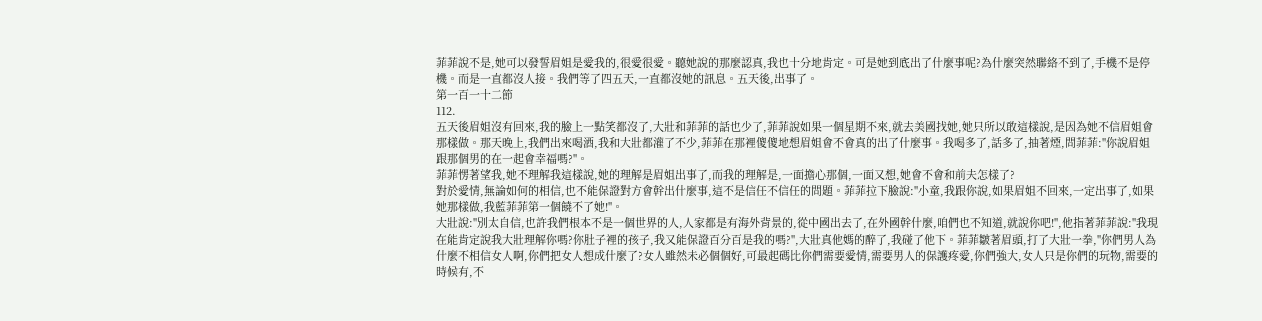菲菲說不是,她可以發誓眉姐是愛我的,很愛很愛。聽她說的那麼認真,我也十分地肯定。可是她到底出了什麼事呢?為什麼突然聯絡不到了,手機不是停機。而是一直都沒人接。我們等了四五天,一直都沒她的訊息。五天後,出事了。
第一百一十二節
112.
五天後眉姐沒有回來,我的臉上一點笑都沒了,大壯和菲菲的話也少了,菲菲說如果一個星期不來,就去美國找她,她只所以敢這樣說,是因為她不信眉姐會那樣做。那天晚上,我們出來喝酒,我和大壯都灌了不少,菲菲在那裡傻傻地想眉姐會不會真的出了什麼事。我喝多了,話多了,抽著煙,問菲菲:"你說眉姐跟那個男的在一起會幸福嗎?"。
菲菲愣著望我,她不理解我這樣說,她的理解是眉姐出事了,而我的理解是,一面擔心那個,一面又想,她會不會和前夫怎樣了?
對於愛情,無論如何的相信,也不能保證對方會幹出什麼事,這不是信任不信任的問題。菲菲拉下臉說:"小童,我跟你說,如果眉姐不回來,一定出事了,如果她那樣做,我藍菲菲第一個饒不了她!"。
大壯說:"別太自信,也許我們根本不是一個世界的人,人家都是有海外背景的,從中國出去了,在外國幹什麼,咱們也不知道,就說你吧!",他指著菲菲說:"我現在能肯定說我大壯理解你嗎?你肚子裡的孩子,我又能保證百分百是我的嗎?",大壯真他媽的醉了,我碰了他下。菲菲皺著眉頭,打了大壯一拳,"你們男人為什麼不相信女人啊,你們把女人想成什麼了?女人雖然未必個個好,可最起碼比你們需要愛情,需要男人的保護疼愛,你們強大,女人只是你們的玩物,需要的時候有,不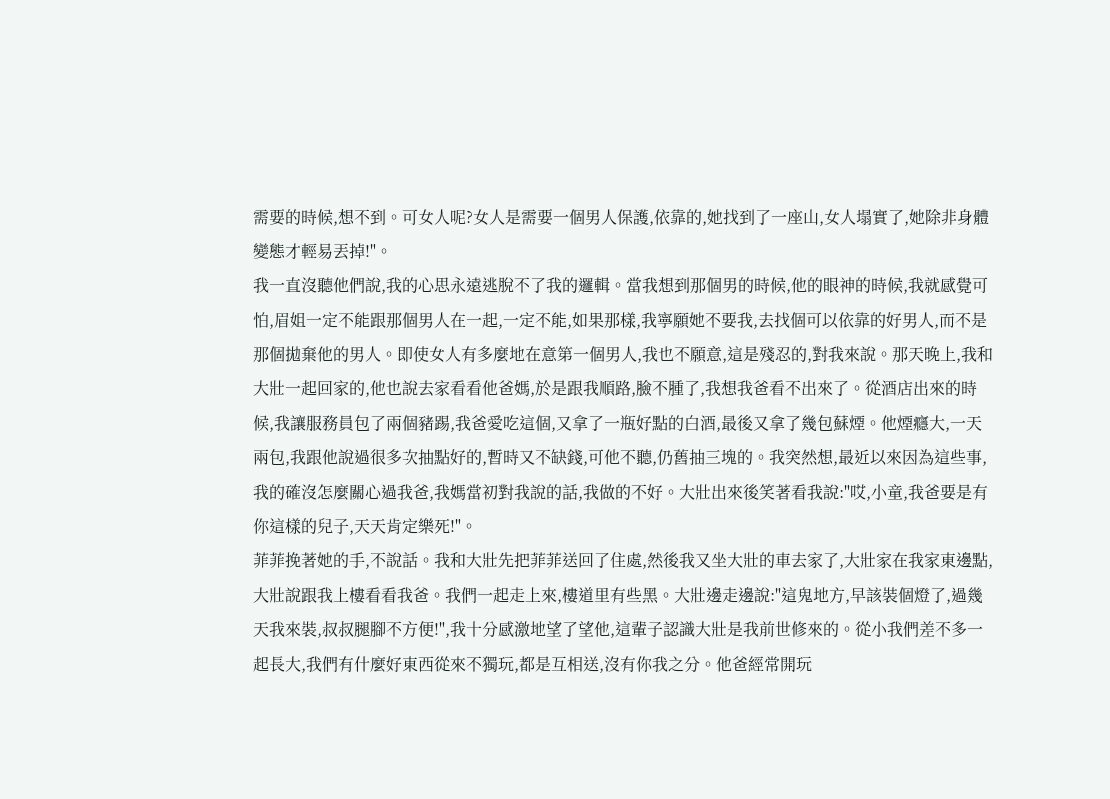需要的時候,想不到。可女人呢?女人是需要一個男人保護,依靠的,她找到了一座山,女人塌實了,她除非身體變態才輕易丟掉!"。
我一直沒聽他們說,我的心思永遠逃脫不了我的邏輯。當我想到那個男的時候,他的眼神的時候,我就感覺可怕,眉姐一定不能跟那個男人在一起,一定不能,如果那樣,我寧願她不要我,去找個可以依靠的好男人,而不是那個拋棄他的男人。即使女人有多麼地在意第一個男人,我也不願意,這是殘忍的,對我來說。那天晚上,我和大壯一起回家的,他也說去家看看他爸媽,於是跟我順路,臉不腫了,我想我爸看不出來了。從酒店出來的時候,我讓服務員包了兩個豬踢,我爸愛吃這個,又拿了一瓶好點的白酒,最後又拿了幾包蘇煙。他煙癮大,一天兩包,我跟他說過很多次抽點好的,暫時又不缺錢,可他不聽,仍舊抽三塊的。我突然想,最近以來因為這些事,我的確沒怎麼關心過我爸,我媽當初對我說的話,我做的不好。大壯出來後笑著看我說:"哎,小童,我爸要是有你這樣的兒子,天天肯定樂死!"。
菲菲挽著她的手,不說話。我和大壯先把菲菲送回了住處,然後我又坐大壯的車去家了,大壯家在我家東邊點,大壯說跟我上樓看看我爸。我們一起走上來,樓道里有些黑。大壯邊走邊說:"這鬼地方,早該裝個燈了,過幾天我來裝,叔叔腿腳不方便!",我十分感激地望了望他,這輩子認識大壯是我前世修來的。從小我們差不多一起長大,我們有什麼好東西從來不獨玩,都是互相送,沒有你我之分。他爸經常開玩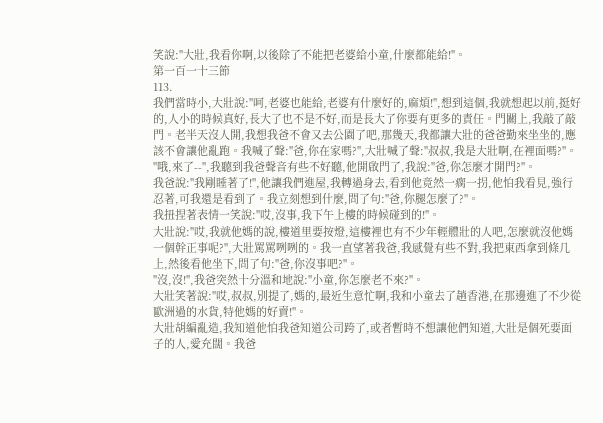笑說:"大壯,我看你啊,以後除了不能把老婆給小童,什麼都能給!"。
第一百一十三節
113.
我們當時小,大壯說:"呵,老婆也能給,老婆有什麼好的,麻煩!",想到這個,我就想起以前,挺好的,人小的時候真好,長大了也不是不好,而是長大了你要有更多的責任。門關上,我敲了敲門。老半天沒人開,我想我爸不會又去公園了吧,那幾天,我都讓大壯的爸爸勤來坐坐的,應該不會讓他亂跑。我喊了聲:"爸,你在家嗎?",大壯喊了聲:"叔叔,我是大壯啊,在裡面嗎?"。
"哦,來了--",我聽到我爸聲音有些不好聽,他開啟門了,我說:"爸,你怎麼才開門?"。
我爸說:"我剛睡著了!",他讓我們進屋,我轉過身去,看到他竟然一瘸一拐,他怕我看見,強行忍著,可我還是看到了。我立刻想到什麼,問了句:"爸,你腿怎麼了?"。
我扭捏著表情一笑說:"哎,沒事,我下午上樓的時候碰到的!"。
大壯說:"哎,我就他媽的說,樓道里要按燈,這樓裡也有不少年輕體壯的人吧,怎麼就沒他媽一個幹正事呢?",大壯罵罵咧咧的。我一直望著我爸,我感覺有些不對,我把東西拿到條几上,然後看他坐下,問了句:"爸,你沒事吧?"。
"沒,沒!",我爸突然十分溫和地說:"小童,你怎麼老不來?"。
大壯笑著說:"哎,叔叔,別提了,媽的,最近生意忙啊,我和小童去了趟香港,在那邊進了不少從歐洲過的水貨,特他媽的好賣!"。
大壯胡編亂造,我知道他怕我爸知道公司跨了,或者暫時不想讓他們知道,大壯是個死要面子的人,愛充闊。我爸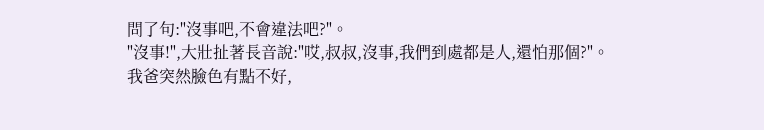問了句:"沒事吧,不會違法吧?"。
"沒事!",大壯扯著長音說:"哎,叔叔,沒事,我們到處都是人,還怕那個?"。
我爸突然臉色有點不好,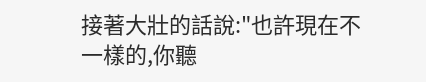接著大壯的話說:"也許現在不一樣的,你聽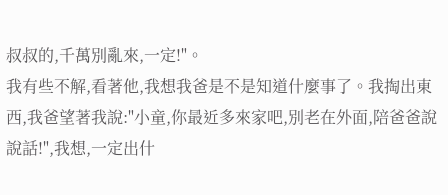叔叔的,千萬別亂來,一定!"。
我有些不解,看著他,我想我爸是不是知道什麼事了。我掏出東西,我爸望著我說:"小童,你最近多來家吧,別老在外面,陪爸爸說說話!",我想,一定出什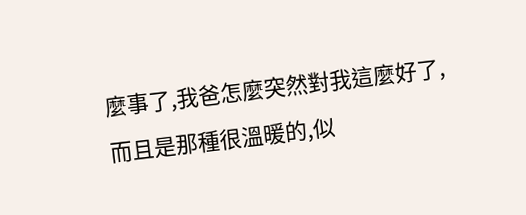麼事了,我爸怎麼突然對我這麼好了,而且是那種很溫暖的,似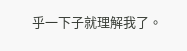乎一下子就理解我了。